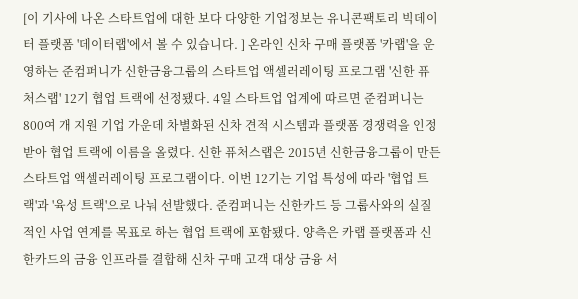[이 기사에 나온 스타트업에 대한 보다 다양한 기업정보는 유니콘팩토리 빅데이터 플랫폼 '데이터랩'에서 볼 수 있습니다. ] 온라인 신차 구매 플랫폼 '카랩'을 운영하는 준컴퍼니가 신한금융그룹의 스타트업 액셀러레이팅 프로그램 '신한 퓨처스랩' 12기 협업 트랙에 선정됐다. 4일 스타트업 업계에 따르면 준컴퍼니는 800여 개 지원 기업 가운데 차별화된 신차 견적 시스템과 플랫폼 경쟁력을 인정받아 협업 트랙에 이름을 올렸다. 신한 퓨처스랩은 2015년 신한금융그룹이 만든 스타트업 액셀러레이팅 프로그램이다. 이번 12기는 기업 특성에 따라 '협업 트랙'과 '육성 트랙'으로 나눠 선발했다. 준컴퍼니는 신한카드 등 그룹사와의 실질적인 사업 연계를 목표로 하는 협업 트랙에 포함됐다. 양측은 카랩 플랫폼과 신한카드의 금융 인프라를 결합해 신차 구매 고객 대상 금융 서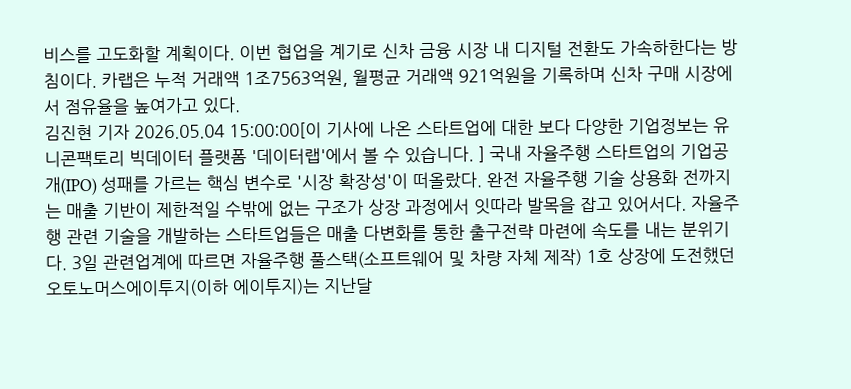비스를 고도화할 계획이다. 이번 협업을 계기로 신차 금융 시장 내 디지털 전환도 가속하한다는 방침이다. 카랩은 누적 거래액 1조7563억원, 월평균 거래액 921억원을 기록하며 신차 구매 시장에서 점유율을 높여가고 있다.
김진현 기자 2026.05.04 15:00:00[이 기사에 나온 스타트업에 대한 보다 다양한 기업정보는 유니콘팩토리 빅데이터 플랫폼 '데이터랩'에서 볼 수 있습니다. ] 국내 자율주행 스타트업의 기업공개(IPO) 성패를 가르는 핵심 변수로 '시장 확장성'이 떠올랐다. 완전 자율주행 기술 상용화 전까지는 매출 기반이 제한적일 수밖에 없는 구조가 상장 과정에서 잇따라 발목을 잡고 있어서다. 자율주행 관련 기술을 개발하는 스타트업들은 매출 다변화를 통한 출구전략 마련에 속도를 내는 분위기다. 3일 관련업계에 따르면 자율주행 풀스택(소프트웨어 및 차량 자체 제작) 1호 상장에 도전했던 오토노머스에이투지(이하 에이투지)는 지난달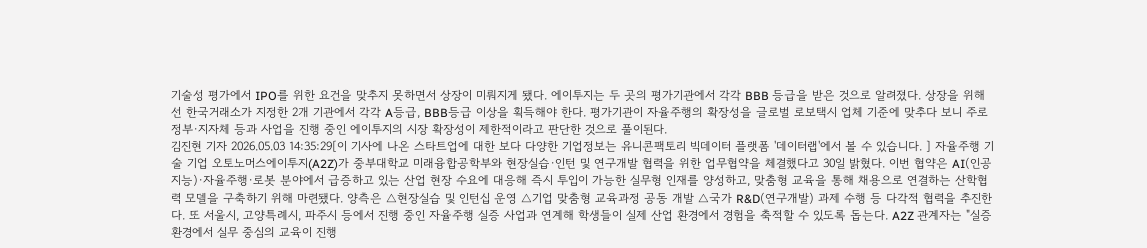기술성 평가에서 IPO를 위한 요건을 맞추지 못하면서 상장이 미뤄지게 됐다. 에이투지는 두 곳의 평가기관에서 각각 BBB 등급을 받은 것으로 알려졌다. 상장을 위해선 한국거래소가 지정한 2개 기관에서 각각 A등급, BBB등급 이상을 획득해야 한다. 평가기관이 자율주행의 확장성을 글로벌 로보택시 업체 기준에 맞추다 보니 주로 정부·지자체 등과 사업을 진행 중인 에이투지의 시장 확장성이 제한적이라고 판단한 것으로 풀이된다.
김진현 기자 2026.05.03 14:35:29[이 기사에 나온 스타트업에 대한 보다 다양한 기업정보는 유니콘팩토리 빅데이터 플랫폼 '데이터랩'에서 볼 수 있습니다. ] 자율주행 기술 기업 오토노머스에이투지(A2Z)가 중부대학교 미래융합공학부와 현장실습·인턴 및 연구개발 협력을 위한 업무협약을 체결했다고 30일 밝혔다. 이번 협약은 AI(인공지능)·자율주행·로봇 분야에서 급증하고 있는 산업 현장 수요에 대응해 즉시 투입이 가능한 실무형 인재를 양성하고, 맞춤형 교육을 통해 채용으로 연결하는 산학협력 모델을 구축하기 위해 마련됐다. 양측은 △현장실습 및 인턴십 운영 △기업 맞춤형 교육과정 공동 개발 △국가 R&D(연구개발) 과제 수행 등 다각적 협력을 추진한다. 또 서울시, 고양특례시, 파주시 등에서 진행 중인 자율주행 실증 사업과 연계해 학생들이 실제 산업 환경에서 경험을 축적할 수 있도록 돕는다. A2Z 관계자는 "실증 환경에서 실무 중심의 교육이 진행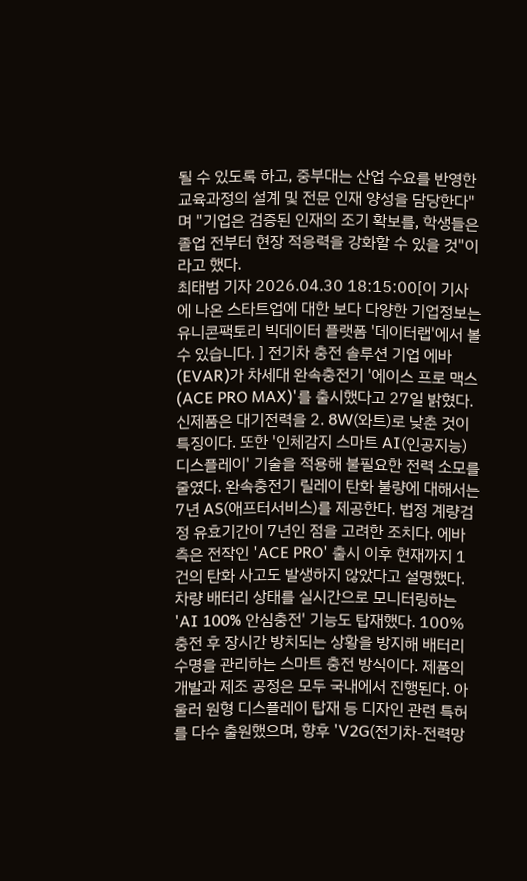될 수 있도록 하고, 중부대는 산업 수요를 반영한 교육과정의 설계 및 전문 인재 양성을 담당한다"며 "기업은 검증된 인재의 조기 확보를, 학생들은 졸업 전부터 현장 적응력을 강화할 수 있을 것"이라고 했다.
최태범 기자 2026.04.30 18:15:00[이 기사에 나온 스타트업에 대한 보다 다양한 기업정보는 유니콘팩토리 빅데이터 플랫폼 '데이터랩'에서 볼 수 있습니다. ] 전기차 충전 솔루션 기업 에바(EVAR)가 차세대 완속충전기 '에이스 프로 맥스(ACE PRO MAX)'를 출시했다고 27일 밝혔다. 신제품은 대기전력을 2. 8W(와트)로 낮춘 것이 특징이다. 또한 '인체감지 스마트 AI(인공지능) 디스플레이' 기술을 적용해 불필요한 전력 소모를 줄였다. 완속충전기 릴레이 탄화 불량에 대해서는 7년 AS(애프터서비스)를 제공한다. 법정 계량검정 유효기간이 7년인 점을 고려한 조치다. 에바 측은 전작인 'ACE PRO' 출시 이후 현재까지 1건의 탄화 사고도 발생하지 않았다고 설명했다. 차량 배터리 상태를 실시간으로 모니터링하는 'AI 100% 안심충전' 기능도 탑재했다. 100% 충전 후 장시간 방치되는 상황을 방지해 배터리 수명을 관리하는 스마트 충전 방식이다. 제품의 개발과 제조 공정은 모두 국내에서 진행된다. 아울러 원형 디스플레이 탑재 등 디자인 관련 특허를 다수 출원했으며, 향후 'V2G(전기차-전력망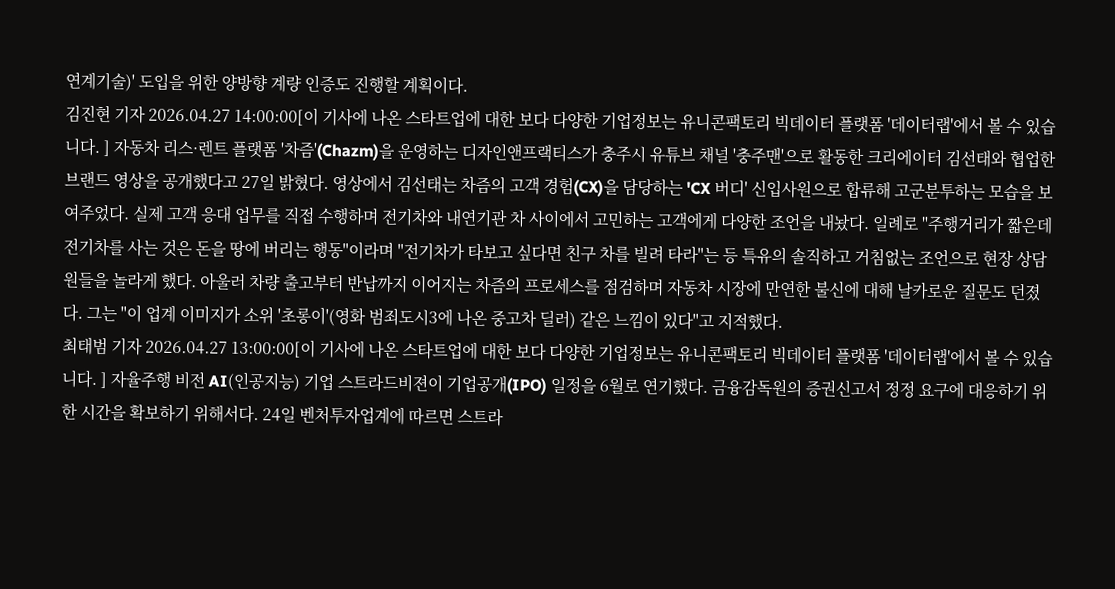연계기술)' 도입을 위한 양방향 계량 인증도 진행할 계획이다.
김진현 기자 2026.04.27 14:00:00[이 기사에 나온 스타트업에 대한 보다 다양한 기업정보는 유니콘팩토리 빅데이터 플랫폼 '데이터랩'에서 볼 수 있습니다. ] 자동차 리스·렌트 플랫폼 '차즘'(Chazm)을 운영하는 디자인앤프랙티스가 충주시 유튜브 채널 '충주맨'으로 활동한 크리에이터 김선태와 협업한 브랜드 영상을 공개했다고 27일 밝혔다. 영상에서 김선태는 차즘의 고객 경험(CX)을 담당하는 'CX 버디' 신입사원으로 합류해 고군분투하는 모습을 보여주었다. 실제 고객 응대 업무를 직접 수행하며 전기차와 내연기관 차 사이에서 고민하는 고객에게 다양한 조언을 내놨다. 일례로 "주행거리가 짧은데 전기차를 사는 것은 돈을 땅에 버리는 행동"이라며 "전기차가 타보고 싶다면 친구 차를 빌려 타라"는 등 특유의 솔직하고 거침없는 조언으로 현장 상담원들을 놀라게 했다. 아울러 차량 출고부터 반납까지 이어지는 차즘의 프로세스를 점검하며 자동차 시장에 만연한 불신에 대해 날카로운 질문도 던졌다. 그는 "이 업계 이미지가 소위 '초롱이'(영화 범죄도시3에 나온 중고차 딜러) 같은 느낌이 있다"고 지적했다.
최태범 기자 2026.04.27 13:00:00[이 기사에 나온 스타트업에 대한 보다 다양한 기업정보는 유니콘팩토리 빅데이터 플랫폼 '데이터랩'에서 볼 수 있습니다. ] 자율주행 비전 AI(인공지능) 기업 스트라드비젼이 기업공개(IPO) 일정을 6월로 연기했다. 금융감독원의 증권신고서 정정 요구에 대응하기 위한 시간을 확보하기 위해서다. 24일 벤처투자업계에 따르면 스트라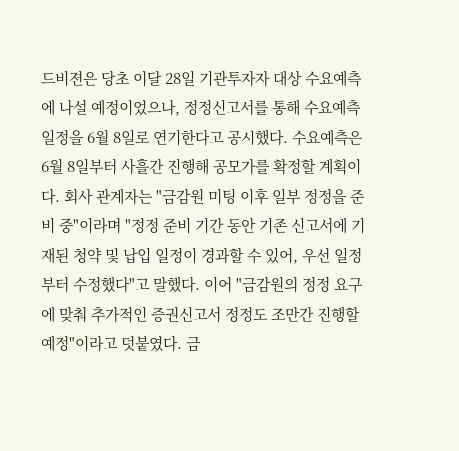드비젼은 당초 이달 28일 기관투자자 대상 수요예측에 나설 예정이었으나, 정정신고서를 통해 수요예측 일정을 6월 8일로 연기한다고 공시했다. 수요예측은 6월 8일부터 사흘간 진행해 공모가를 확정할 계획이다. 회사 관계자는 "금감원 미팅 이후 일부 정정을 준비 중"이라며 "정정 준비 기간 동안 기존 신고서에 기재된 청약 및 납입 일정이 경과할 수 있어, 우선 일정부터 수정했다"고 말했다. 이어 "금감원의 정정 요구에 맞춰 추가적인 증권신고서 정정도 조만간 진행할 예정"이라고 덧붙였다. 금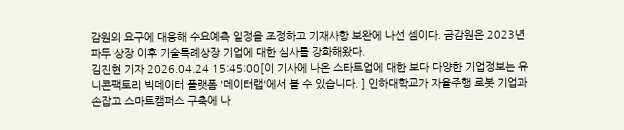감원의 요구에 대응해 수요예측 일정을 조정하고 기재사항 보완에 나선 셈이다. 금감원은 2023년 파두 상장 이후 기술특례상장 기업에 대한 심사를 강화해왔다.
김진현 기자 2026.04.24 15:45:00[이 기사에 나온 스타트업에 대한 보다 다양한 기업정보는 유니콘팩토리 빅데이터 플랫폼 '데이터랩'에서 볼 수 있습니다. ] 인하대학교가 자율주행 로봇 기업과 손잡고 스마트캠퍼스 구축에 나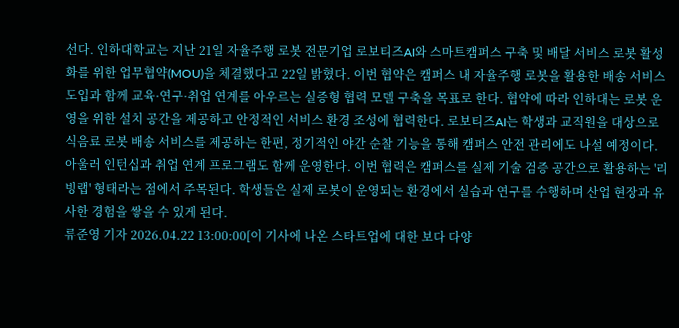선다. 인하대학교는 지난 21일 자율주행 로봇 전문기업 로보티즈AI와 스마트캠퍼스 구축 및 배달 서비스 로봇 활성화를 위한 업무협약(MOU)을 체결했다고 22일 밝혔다. 이번 협약은 캠퍼스 내 자율주행 로봇을 활용한 배송 서비스 도입과 함께 교육·연구·취업 연계를 아우르는 실증형 협력 모델 구축을 목표로 한다. 협약에 따라 인하대는 로봇 운영을 위한 설치 공간을 제공하고 안정적인 서비스 환경 조성에 협력한다. 로보티즈AI는 학생과 교직원을 대상으로 식음료 로봇 배송 서비스를 제공하는 한편, 정기적인 야간 순찰 기능을 통해 캠퍼스 안전 관리에도 나설 예정이다. 아울러 인턴십과 취업 연계 프로그램도 함께 운영한다. 이번 협력은 캠퍼스를 실제 기술 검증 공간으로 활용하는 '리빙랩' 형태라는 점에서 주목된다. 학생들은 실제 로봇이 운영되는 환경에서 실습과 연구를 수행하며 산업 현장과 유사한 경험을 쌓을 수 있게 된다.
류준영 기자 2026.04.22 13:00:00[이 기사에 나온 스타트업에 대한 보다 다양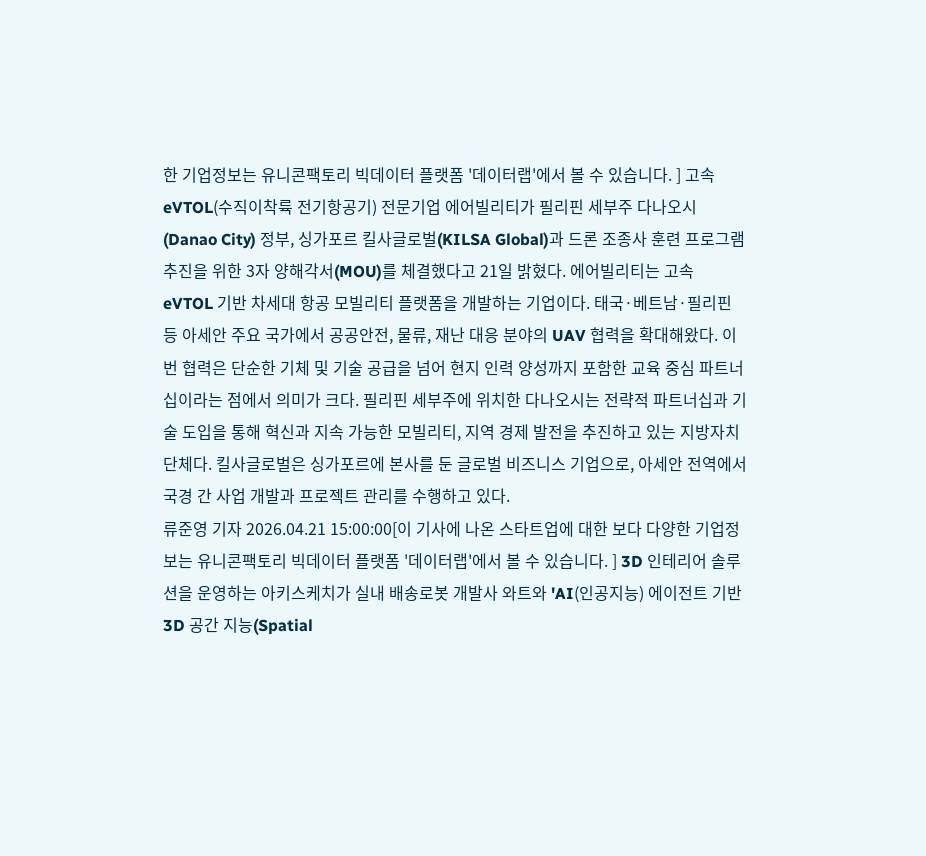한 기업정보는 유니콘팩토리 빅데이터 플랫폼 '데이터랩'에서 볼 수 있습니다. ] 고속 eVTOL(수직이착륙 전기항공기) 전문기업 에어빌리티가 필리핀 세부주 다나오시(Danao City) 정부, 싱가포르 킬사글로벌(KILSA Global)과 드론 조종사 훈련 프로그램 추진을 위한 3자 양해각서(MOU)를 체결했다고 21일 밝혔다. 에어빌리티는 고속 eVTOL 기반 차세대 항공 모빌리티 플랫폼을 개발하는 기업이다. 태국·베트남·필리핀 등 아세안 주요 국가에서 공공안전, 물류, 재난 대응 분야의 UAV 협력을 확대해왔다. 이번 협력은 단순한 기체 및 기술 공급을 넘어 현지 인력 양성까지 포함한 교육 중심 파트너십이라는 점에서 의미가 크다. 필리핀 세부주에 위치한 다나오시는 전략적 파트너십과 기술 도입을 통해 혁신과 지속 가능한 모빌리티, 지역 경제 발전을 추진하고 있는 지방자치단체다. 킬사글로벌은 싱가포르에 본사를 둔 글로벌 비즈니스 기업으로, 아세안 전역에서 국경 간 사업 개발과 프로젝트 관리를 수행하고 있다.
류준영 기자 2026.04.21 15:00:00[이 기사에 나온 스타트업에 대한 보다 다양한 기업정보는 유니콘팩토리 빅데이터 플랫폼 '데이터랩'에서 볼 수 있습니다. ] 3D 인테리어 솔루션을 운영하는 아키스케치가 실내 배송로봇 개발사 와트와 'AI(인공지능) 에이전트 기반 3D 공간 지능(Spatial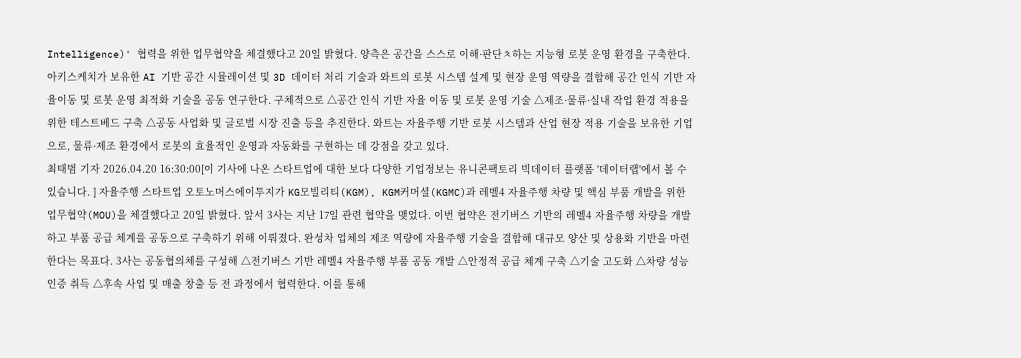Intelligence)' 협력을 위한 업무협약을 체결했다고 20일 밝혔다. 양측은 공간을 스스로 이해·판단ㅊ하는 지능형 로봇 운영 환경을 구축한다. 아키스케치가 보유한 AI 기반 공간 시뮬레이션 및 3D 데이터 처리 기술과 와트의 로봇 시스템 설계 및 현장 운영 역량을 결합해 공간 인식 기반 자율이동 및 로봇 운영 최적화 기술을 공동 연구한다. 구체적으로 △공간 인식 기반 자율 이동 및 로봇 운영 기술 △제조·물류·실내 작업 환경 적용을 위한 테스트베드 구축 △공동 사업화 및 글로벌 시장 진출 등을 추진한다. 와트는 자율주행 기반 로봇 시스템과 산업 현장 적용 기술을 보유한 기업으로, 물류·제조 환경에서 로봇의 효율적인 운영과 자동화를 구현하는 데 강점을 갖고 있다.
최태범 기자 2026.04.20 16:30:00[이 기사에 나온 스타트업에 대한 보다 다양한 기업정보는 유니콘팩토리 빅데이터 플랫폼 '데이터랩'에서 볼 수 있습니다. ] 자율주행 스타트업 오토노머스에이투지가 KG모빌리티(KGM), KGM커머셜(KGMC)과 레벨4 자율주행 차량 및 핵심 부품 개발을 위한 업무협약(MOU)을 체결했다고 20일 밝혔다. 앞서 3사는 지난 17일 관련 협약을 맺었다. 이번 협약은 전기버스 기반의 레벨4 자율주행 차량을 개발하고 부품 공급 체계를 공동으로 구축하기 위해 이뤄졌다. 완성차 업체의 제조 역량에 자율주행 기술을 결합해 대규모 양산 및 상용화 기반을 마련한다는 목표다. 3사는 공동협의체를 구성해 △전기버스 기반 레벨4 자율주행 부품 공동 개발 △안정적 공급 체계 구축 △기술 고도화 △차량 성능인증 취득 △후속 사업 및 매출 창출 등 전 과정에서 협력한다. 이를 통해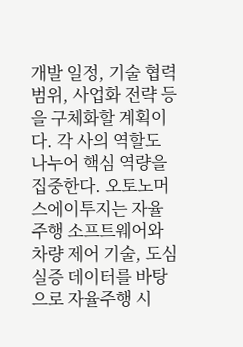개발 일정, 기술 협력 범위, 사업화 전략 등을 구체화할 계획이다. 각 사의 역할도 나누어 핵심 역량을 집중한다. 오토노머스에이투지는 자율주행 소프트웨어와 차량 제어 기술, 도심 실증 데이터를 바탕으로 자율주행 시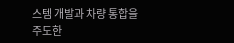스템 개발과 차량 통합을 주도한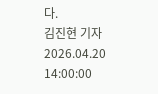다.
김진현 기자 2026.04.20 14:00:00